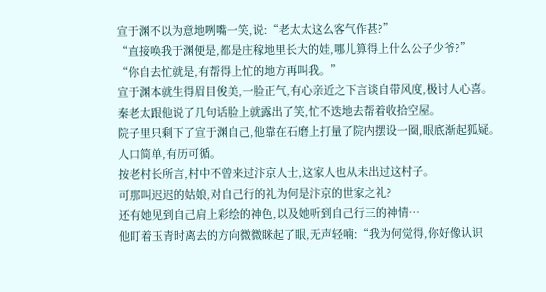宣于渊不以为意地咧嘴一笑,说:“老太太这么客气作甚?”
“直接唤我于渊便是,都是庄稼地里长大的娃,哪儿算得上什么公子少爷?”
“你自去忙就是,有帮得上忙的地方再叫我。”
宣于渊本就生得眉目俊美,一脸正气,有心亲近之下言谈自带风度,极讨人心喜。
秦老太跟他说了几句话脸上就露出了笑,忙不迭地去帮着收拾空屋。
院子里只剩下了宣于渊自己,他靠在石磨上打量了院内摆设一圈,眼底渐起狐疑。
人口简单,有历可循。
按老村长所言,村中不曾来过汴京人士,这家人也从未出过这村子。
可那叫迟迟的姑娘,对自己行的礼为何是汴京的世家之礼?
还有她见到自己肩上彩绘的神色,以及她听到自己行三的神情…
他盯着玉青时离去的方向微微眯起了眼,无声轻喃:“我为何觉得,你好像认识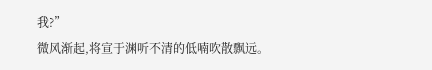我?”
微风渐起,将宣于渊听不清的低喃吹散飘远。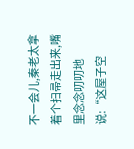不一会儿,秦老太拿着个扫帚走出来,嘴里念念叨叨地说:“这屋子空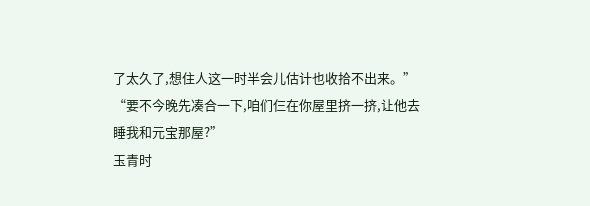了太久了,想住人这一时半会儿估计也收拾不出来。”
“要不今晚先凑合一下,咱们仨在你屋里挤一挤,让他去睡我和元宝那屋?”
玉青时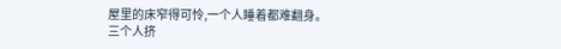屋里的床窄得可怜,一个人睡着都难翻身。
三个人挤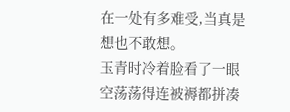在一处有多难受,当真是想也不敢想。
玉青时冷着脸看了一眼空荡荡得连被褥都拼凑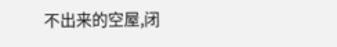不出来的空屋,闭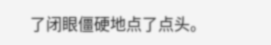了闭眼僵硬地点了点头。